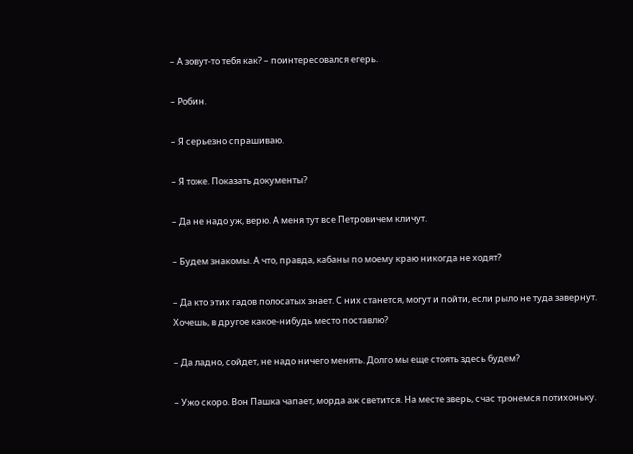– А зовут-то тебя как? – поинтересовался егерь.

– Робин.

– Я серьезно спрашиваю.

– Я тоже. Показать документы?

– Да не надо уж, верю. А меня тут все Петровичем кличут.

– Будем знакомы. А что, правда, кабаны по моему краю никогда не ходят?

– Да кто этих гадов полосатых знает. С них станется, могут и пойти, если рыло не туда завернут. Хочешь, в другое какое-нибудь место поставлю?

– Да ладно, сойдет, не надо ничего менять. Долго мы еще стоять здесь будем?

– Ужо скоро. Вон Пашка чапает, морда аж светится. На месте зверь, счас тронемся потихоньку.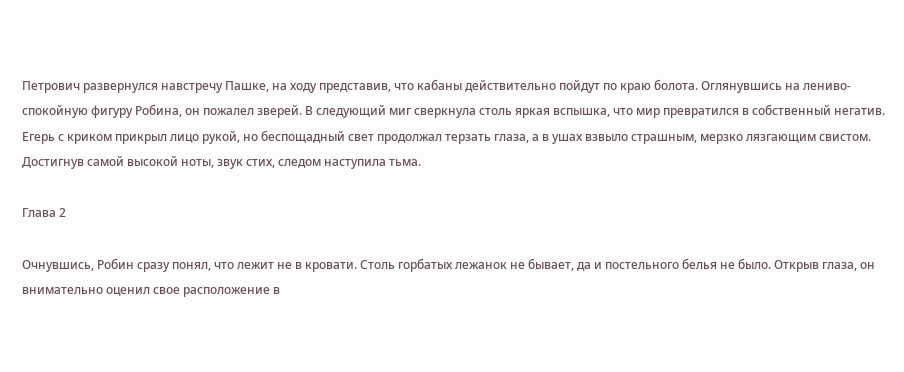Петрович развернулся навстречу Пашке, на ходу представив, что кабаны действительно пойдут по краю болота. Оглянувшись на лениво-спокойную фигуру Робина, он пожалел зверей. В следующий миг сверкнула столь яркая вспышка, что мир превратился в собственный негатив. Егерь с криком прикрыл лицо рукой, но беспощадный свет продолжал терзать глаза, а в ушах взвыло страшным, мерзко лязгающим свистом. Достигнув самой высокой ноты, звук стих, следом наступила тьма.

Глава 2

Очнувшись, Робин сразу понял, что лежит не в кровати. Столь горбатых лежанок не бывает, да и постельного белья не было. Открыв глаза, он внимательно оценил свое расположение в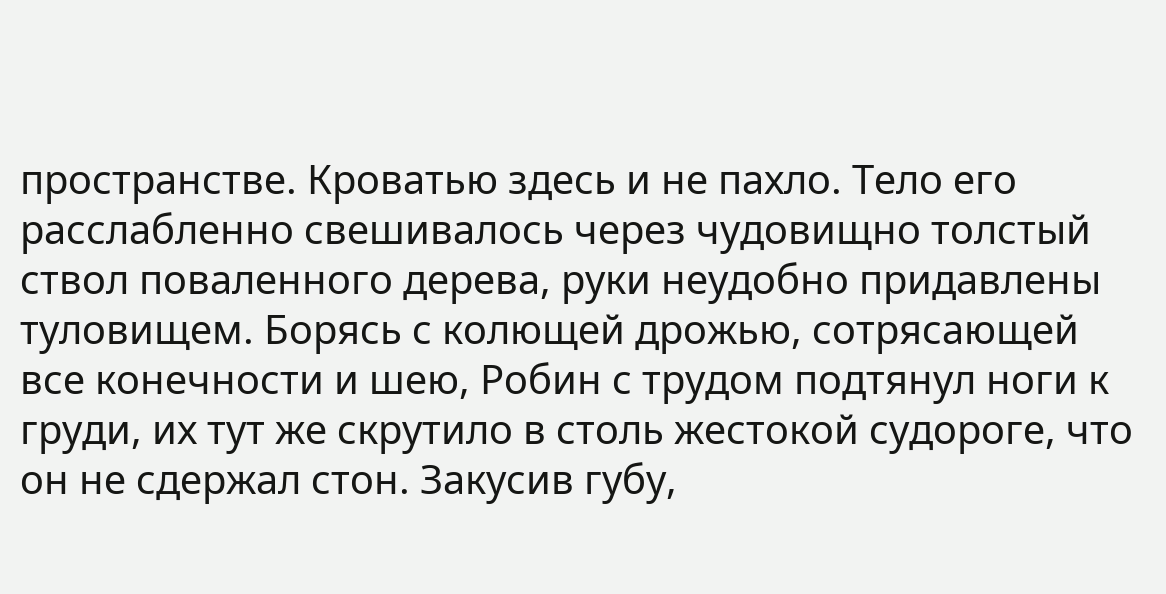пространстве. Кроватью здесь и не пахло. Тело его расслабленно свешивалось через чудовищно толстый ствол поваленного дерева, руки неудобно придавлены туловищем. Борясь с колющей дрожью, сотрясающей все конечности и шею, Робин с трудом подтянул ноги к груди, их тут же скрутило в столь жестокой судороге, что он не сдержал стон. Закусив губу,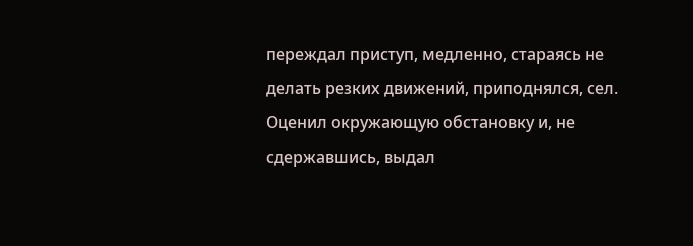переждал приступ, медленно, стараясь не делать резких движений, приподнялся, сел. Оценил окружающую обстановку и, не сдержавшись, выдал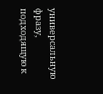универсальную фразу, подходящую к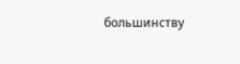большинству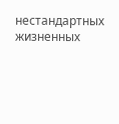нестандартных жизненных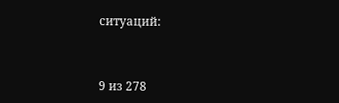ситуаций:



9 из 278